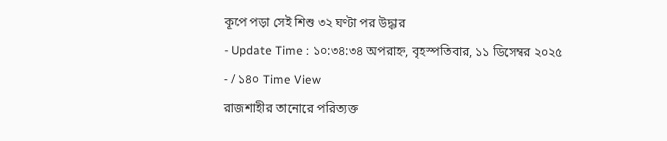কূপে পড়া সেই শিশু ৩২ ঘণ্টা পর উদ্ধার
- Update Time : ১০:৩৪:৩৪ অপরাহ্ন, বৃহস্পতিবার, ১১ ডিসেম্বর ২০২৫
- / ১৪০ Time View
রাজশাহীর তানোরে পরিত্যক্ত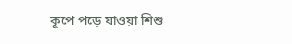কূপে পড়ে যাওয়া শিশু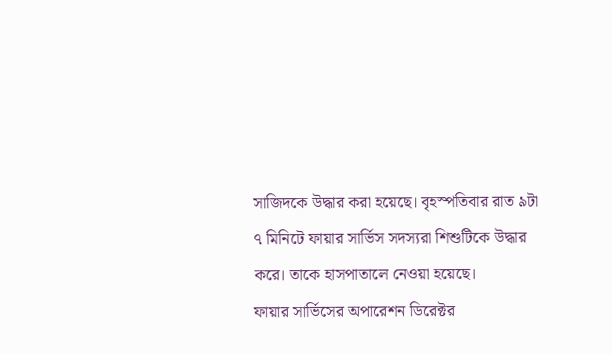সাজিদকে উদ্ধার করা হয়েছে। বৃহস্পতিবার রাত ৯টা ৭ মিনিটে ফায়ার সার্ভিস সদস্যরা শিশুটিকে উদ্ধার করে। তাকে হাসপাতালে নেওয়া হয়েছে।
ফায়ার সার্ভিসের অপারেশন ডিরেক্টর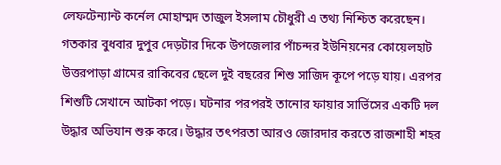লেফটেন্যান্ট কর্নেল মোহাম্মদ তাজুল ইসলাম চৌধুরী এ তথ্য নিশ্চিত করেছেন।
গতকার বুধবার দুপুর দেড়টার দিকে উপজেলার পাঁচন্দর ইউনিয়নের কোয়েলহাট উত্তরপাড়া গ্রামের রাকিবের ছেলে দুই বছরের শিশু সাজিদ কূপে পড়ে যায়। এরপর শিশুটি সেখানে আটকা পড়ে। ঘটনার পরপরই তানোর ফায়ার সার্ভিসের একটি দল উদ্ধার অভিযান শুরু করে। উদ্ধার তৎপরতা আরও জোরদার করতে রাজশাহী শহর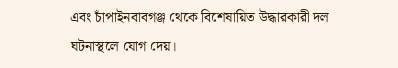এবং চাঁপাইনবাবগঞ্জ থেকে বিশেষায়িত উদ্ধারকারী দল ঘটনাস্থলে যোগ দেয়।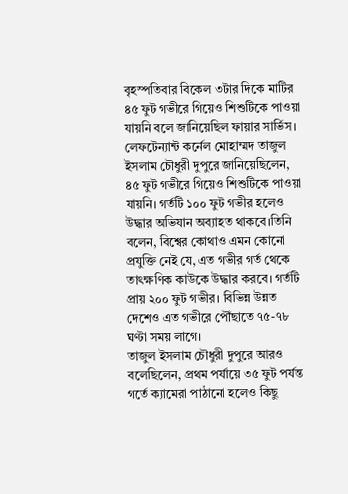বৃহস্পতিবার বিকেল ৩টার দিকে মাটির ৪৫ ফুট গভীরে গিয়েও শিশুটিকে পাওয়া যায়নি বলে জানিয়েছিল ফায়ার সার্ভিস। লেফটেন্যান্ট কর্নেল মোহাম্মদ তাজুল ইসলাম চৌধুরী দুপুরে জানিয়েছিলেন, ৪৫ ফুট গভীরে গিয়েও শিশুটিকে পাওয়া যায়নি। গর্তটি ১০০ ফুট গভীর হলেও উদ্ধার অভিযান অব্যাহত থাকবে।তিনি বলেন, বিশ্বের কোথাও এমন কোনো প্রযুক্তি নেই যে, এত গভীর গর্ত থেকে তাৎক্ষণিক কাউকে উদ্ধার করবে। গর্তটি প্রায় ২০০ ফুট গভীর। বিভিন্ন উন্নত দেশেও এত গভীরে পৌঁছাতে ৭৫-৭৮ ঘণ্টা সময় লাগে।
তাজুল ইসলাম চৌধুরী দুপুরে আরও বলেছিলেন, প্রথম পর্যায়ে ৩৫ ফুট পর্যন্ত গর্তে ক্যামেরা পাঠানো হলেও কিছু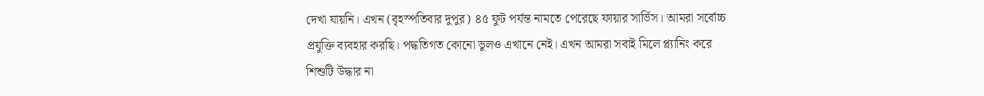দেখা যায়নি। এখন (বৃহস্পতিবার দুপুর) ৪৫ ফুট পর্যন্ত নামতে পেরেছে ফায়ার সার্ভিস। আমরা সর্বোচ্চ প্রযুক্তি ব্যবহার করছি। পদ্ধতিগত কোনো ভুলও এখানে নেই। এখন আমরা সবাই মিলে প্ল্যানিং করে শিশুটি উদ্ধার না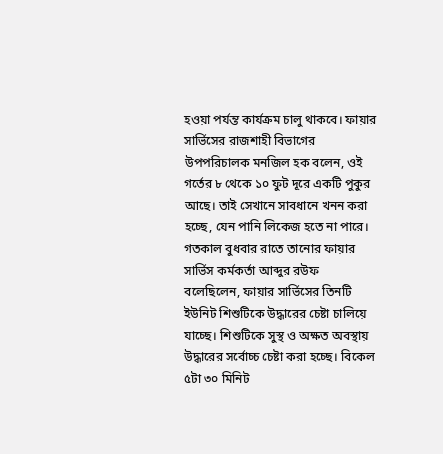হওয়া পর্যন্ত কার্যক্রম চালু থাকবে। ফায়ার সার্ভিসের রাজশাহী বিভাগের উপপরিচালক মনজিল হক বলেন, ওই গর্তের ৮ থেকে ১০ ফুট দূরে একটি পুকুর আছে। তাই সেখানে সাবধানে খনন করা হচ্ছে, যেন পানি লিকেজ হতে না পারে।
গতকাল বুধবার রাতে তানোর ফায়ার সার্ভিস কর্মকর্তা আব্দুর রউফ বলেছিলেন, ফায়ার সার্ভিসের তিনটি ইউনিট শিশুটিকে উদ্ধারের চেষ্টা চালিয়ে যাচ্ছে। শিশুটিকে সুস্থ ও অক্ষত অবস্থায় উদ্ধারের সর্বোচ্চ চেষ্টা করা হচ্ছে। বিকেল ৫টা ৩০ মিনিট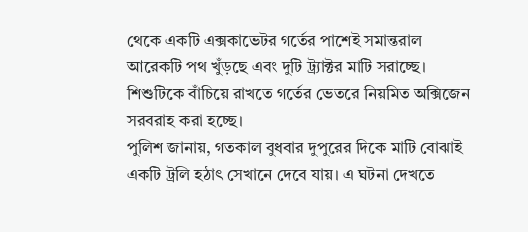থেকে একটি এক্সকাভেটর গর্তের পাশেই সমান্তরাল আরেকটি পথ খুঁড়ছে এবং দুটি ট্র্যাক্টর মাটি সরাচ্ছে। শিশুটিকে বাঁচিয়ে রাখতে গর্তের ভেতরে নিয়মিত অক্সিজেন সরবরাহ করা হচ্ছে।
পুলিশ জানায়, গতকাল বুধবার দুপুরের দিকে মাটি বোঝাই একটি ট্রলি হঠাৎ সেখানে দেবে যায়। এ ঘটনা দেখতে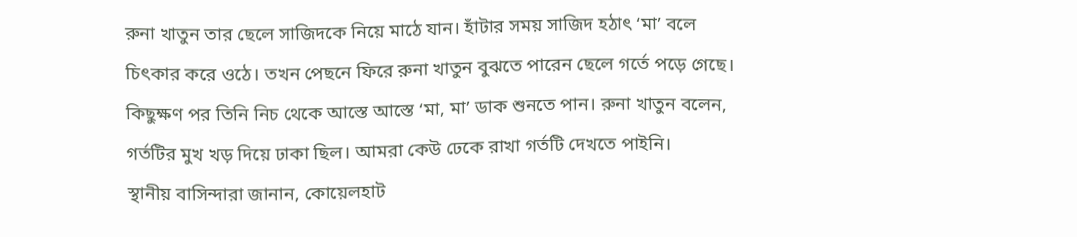রুনা খাতুন তার ছেলে সাজিদকে নিয়ে মাঠে যান। হাঁটার সময় সাজিদ হঠাৎ ‘মা’ বলে চিৎকার করে ওঠে। তখন পেছনে ফিরে রুনা খাতুন বুঝতে পারেন ছেলে গর্তে পড়ে গেছে। কিছুক্ষণ পর তিনি নিচ থেকে আস্তে আস্তে ‘মা, মা’ ডাক শুনতে পান। রুনা খাতুন বলেন, গর্তটির মুখ খড় দিয়ে ঢাকা ছিল। আমরা কেউ ঢেকে রাখা গর্তটি দেখতে পাইনি।
স্থানীয় বাসিন্দারা জানান, কোয়েলহাট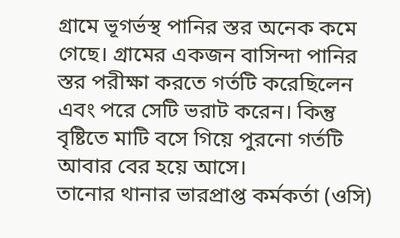গ্রামে ভূগর্ভস্থ পানির স্তর অনেক কমে গেছে। গ্রামের একজন বাসিন্দা পানির স্তর পরীক্ষা করতে গর্তটি করেছিলেন এবং পরে সেটি ভরাট করেন। কিন্তু বৃষ্টিতে মাটি বসে গিয়ে পুরনো গর্তটি আবার বের হয়ে আসে।
তানোর থানার ভারপ্রাপ্ত কর্মকর্তা (ওসি)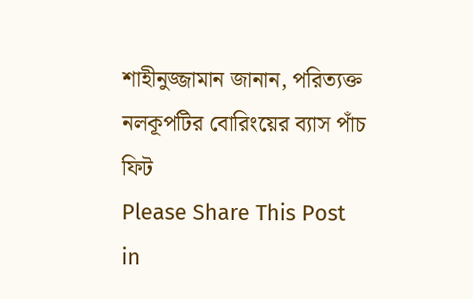শাহীনুজ্জামান জানান, পরিত্যক্ত নলকূপটির বোরিংয়ের ব্যাস পাঁচ ফিট
Please Share This Post in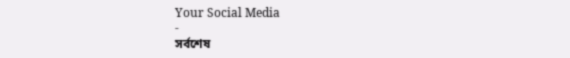Your Social Media
-
সর্বশেষ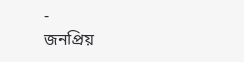-
জনপ্রিয়